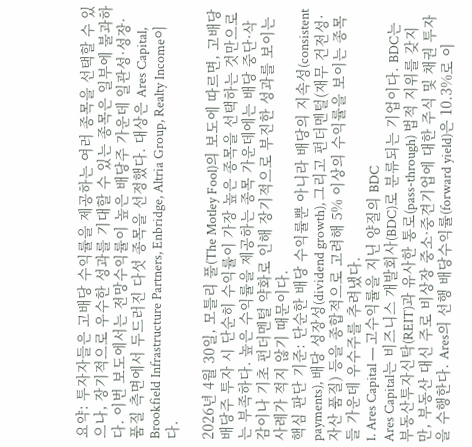요약: 투자자들은 고배당 수익률을 제공하는 여러 종목을 선택할 수 있으나, 장기적으로 우수한 성과를 기대할 수 있는 종목은 일부에 불과하다. 이번 보도에서는 전망수익률이 높은 배당주 가운데 일관성·성장·품질 측면에서 두드러진 다섯 종목을 선정했다. 대상은 Ares Capital, Brookfield Infrastructure Partners, Enbridge, Altria Group, Realty Income이다.

2026년 4월 30일, 모틀리 풀(The Motley Fool)의 보도에 따르면, 고배당 배당주 투자 시 단순히 수익률이 가장 높은 종목을 선택하는 것만으로는 부족하다. 높은 수익률을 제공하는 종목 가운데에는 배당 중단·삭감이나 기초 펀더멘털 약화로 인해 장기적으로 부진한 성과를 보이는 사례가 적지 않기 때문이다.
핵심 판단 기준: 단순한 배당 수익률뿐 아니라 배당의 지속성(consistent payments), 배당 성장성(dividend growth), 그리고 펀더멘털(재무 건전성·자산 품질) 등을 종합적으로 고려해 5% 이상의 수익률을 보이는 종목들 가운데 우수주를 추려냈다.
1. Ares Capital — 고수익률을 지닌 양질의 BDC
Ares Capital는 비즈니스 개발회사(BDC)로 분류되는 기업이다. BDC는 부동산투자신탁(REIT)과 유사한 통로(pass-through) 법적 지위를 갖지만, 부동산 대신 주로 비상장 중소·중견기업에 대한 주식 및 채권 투자을 수행한다. Ares의 선행 배당수익률(forward yield)은 10.3%로 이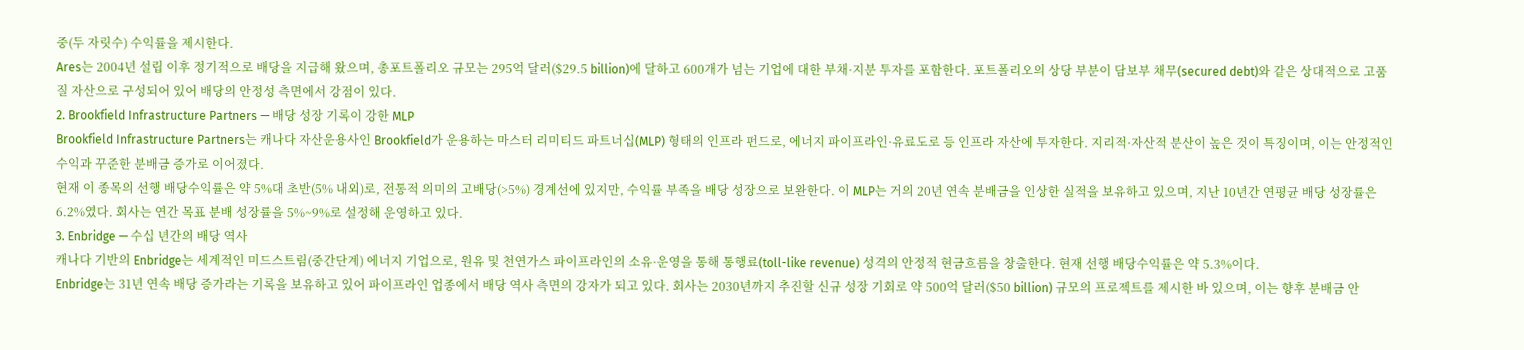중(두 자릿수) 수익률을 제시한다.
Ares는 2004년 설립 이후 정기적으로 배당을 지급해 왔으며, 총포트폴리오 규모는 295억 달러($29.5 billion)에 달하고 600개가 넘는 기업에 대한 부채·지분 투자를 포함한다. 포트폴리오의 상당 부분이 담보부 채무(secured debt)와 같은 상대적으로 고품질 자산으로 구성되어 있어 배당의 안정성 측면에서 강점이 있다.
2. Brookfield Infrastructure Partners — 배당 성장 기록이 강한 MLP
Brookfield Infrastructure Partners는 캐나다 자산운용사인 Brookfield가 운용하는 마스터 리미티드 파트너십(MLP) 형태의 인프라 펀드로, 에너지 파이프라인·유료도로 등 인프라 자산에 투자한다. 지리적·자산적 분산이 높은 것이 특징이며, 이는 안정적인 수익과 꾸준한 분배금 증가로 이어졌다.
현재 이 종목의 선행 배당수익률은 약 5%대 초반(5% 내외)로, 전통적 의미의 고배당(>5%) 경계선에 있지만, 수익률 부족을 배당 성장으로 보완한다. 이 MLP는 거의 20년 연속 분배금을 인상한 실적을 보유하고 있으며, 지난 10년간 연평균 배당 성장률은 6.2%였다. 회사는 연간 목표 분배 성장률을 5%~9%로 설정해 운영하고 있다.
3. Enbridge — 수십 년간의 배당 역사
캐나다 기반의 Enbridge는 세계적인 미드스트림(중간단계) 에너지 기업으로, 원유 및 천연가스 파이프라인의 소유·운영을 통해 통행료(toll-like revenue) 성격의 안정적 현금흐름을 창출한다. 현재 선행 배당수익률은 약 5.3%이다.
Enbridge는 31년 연속 배당 증가라는 기록을 보유하고 있어 파이프라인 업종에서 배당 역사 측면의 강자가 되고 있다. 회사는 2030년까지 추진할 신규 성장 기회로 약 500억 달러($50 billion) 규모의 프로젝트를 제시한 바 있으며, 이는 향후 분배금 안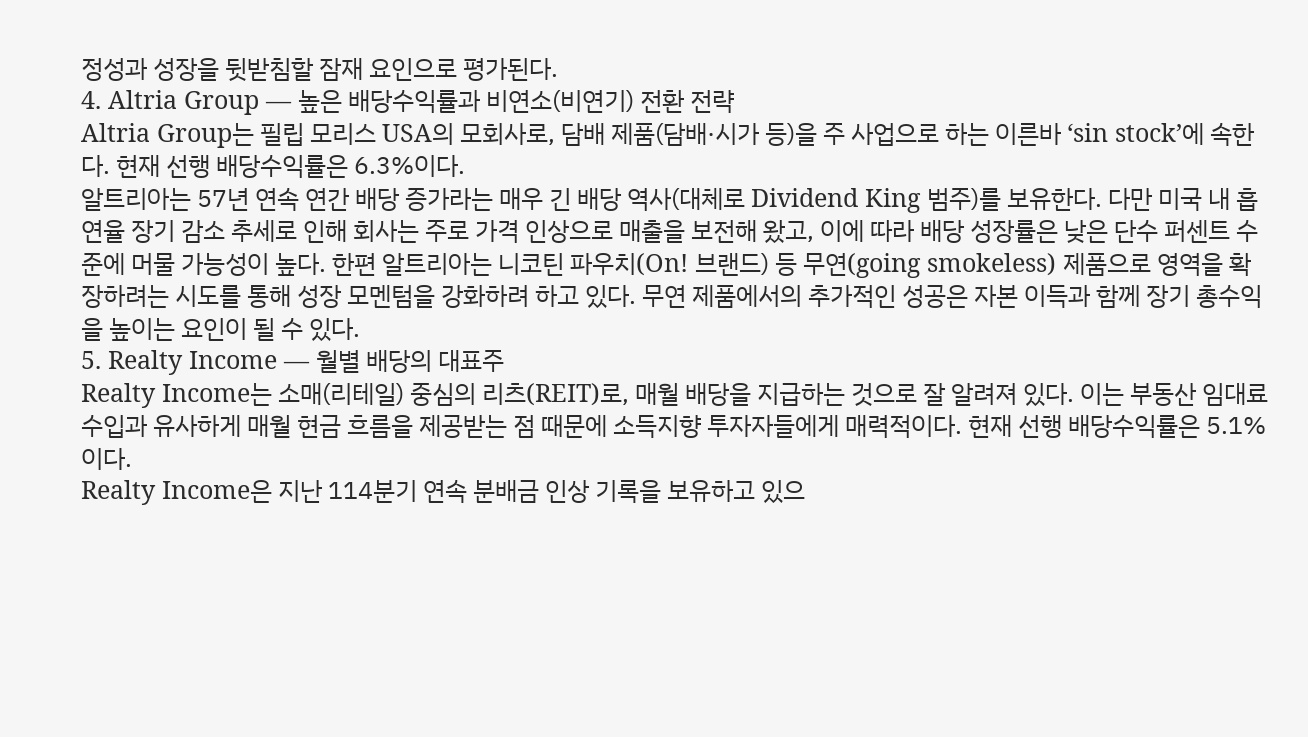정성과 성장을 뒷받침할 잠재 요인으로 평가된다.
4. Altria Group — 높은 배당수익률과 비연소(비연기) 전환 전략
Altria Group는 필립 모리스 USA의 모회사로, 담배 제품(담배·시가 등)을 주 사업으로 하는 이른바 ‘sin stock’에 속한다. 현재 선행 배당수익률은 6.3%이다.
알트리아는 57년 연속 연간 배당 증가라는 매우 긴 배당 역사(대체로 Dividend King 범주)를 보유한다. 다만 미국 내 흡연율 장기 감소 추세로 인해 회사는 주로 가격 인상으로 매출을 보전해 왔고, 이에 따라 배당 성장률은 낮은 단수 퍼센트 수준에 머물 가능성이 높다. 한편 알트리아는 니코틴 파우치(On! 브랜드) 등 무연(going smokeless) 제품으로 영역을 확장하려는 시도를 통해 성장 모멘텀을 강화하려 하고 있다. 무연 제품에서의 추가적인 성공은 자본 이득과 함께 장기 총수익을 높이는 요인이 될 수 있다.
5. Realty Income — 월별 배당의 대표주
Realty Income는 소매(리테일) 중심의 리츠(REIT)로, 매월 배당을 지급하는 것으로 잘 알려져 있다. 이는 부동산 임대료 수입과 유사하게 매월 현금 흐름을 제공받는 점 때문에 소득지향 투자자들에게 매력적이다. 현재 선행 배당수익률은 5.1%이다.
Realty Income은 지난 114분기 연속 분배금 인상 기록을 보유하고 있으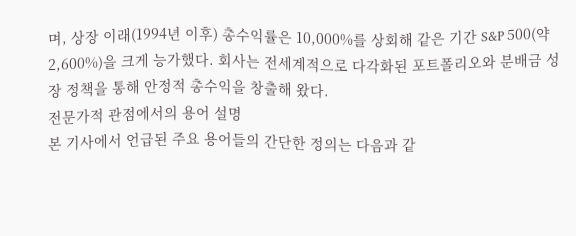며, 상장 이래(1994년 이후) 총수익률은 10,000%를 상회해 같은 기간 S&P 500(약 2,600%)을 크게 능가했다. 회사는 전세계적으로 다각화된 포트폴리오와 분배금 성장 정책을 통해 안정적 총수익을 창출해 왔다.
전문가적 관점에서의 용어 설명
본 기사에서 언급된 주요 용어들의 간단한 정의는 다음과 같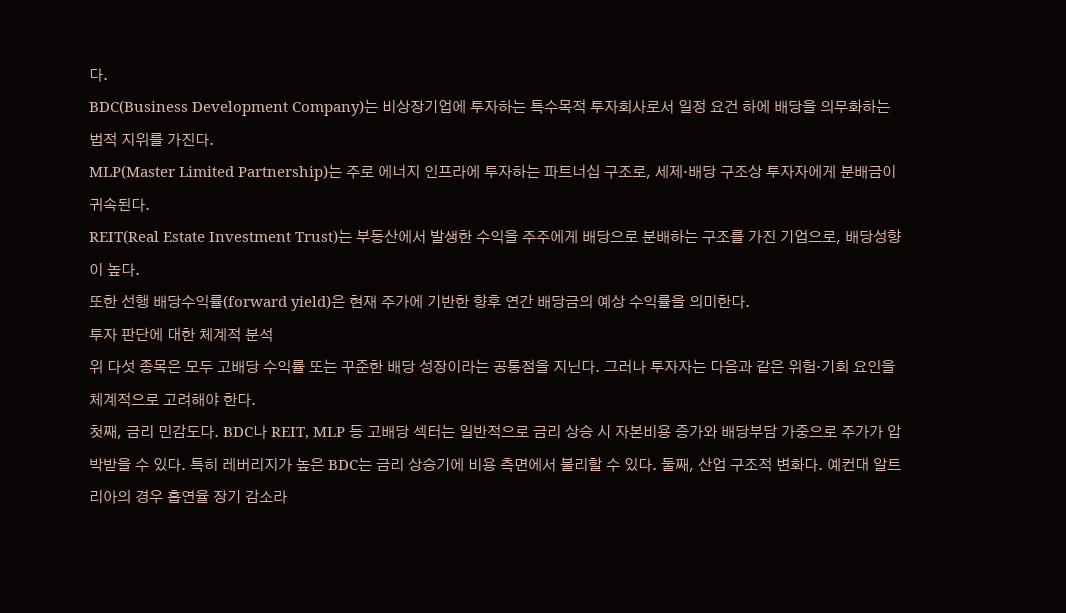다.
BDC(Business Development Company)는 비상장기업에 투자하는 특수목적 투자회사로서 일정 요건 하에 배당을 의무화하는 법적 지위를 가진다.
MLP(Master Limited Partnership)는 주로 에너지 인프라에 투자하는 파트너십 구조로, 세제·배당 구조상 투자자에게 분배금이 귀속된다.
REIT(Real Estate Investment Trust)는 부동산에서 발생한 수익을 주주에게 배당으로 분배하는 구조를 가진 기업으로, 배당성향이 높다.
또한 선행 배당수익률(forward yield)은 현재 주가에 기반한 향후 연간 배당금의 예상 수익률을 의미한다.
투자 판단에 대한 체계적 분석
위 다섯 종목은 모두 고배당 수익률 또는 꾸준한 배당 성장이라는 공통점을 지닌다. 그러나 투자자는 다음과 같은 위험·기회 요인을 체계적으로 고려해야 한다.
첫째, 금리 민감도다. BDC나 REIT, MLP 등 고배당 섹터는 일반적으로 금리 상승 시 자본비용 증가와 배당부담 가중으로 주가가 압박받을 수 있다. 특히 레버리지가 높은 BDC는 금리 상승기에 비용 측면에서 불리할 수 있다. 둘째, 산업 구조적 변화다. 예컨대 알트리아의 경우 흡연율 장기 감소라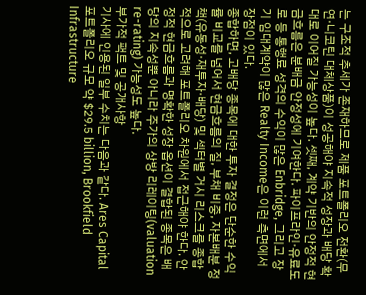는 구조적 추세가 존재하므로 제품 포트폴리오 전환(무연·니코틴 대체상품)이 성공해야 지속적 성장과 배당 확대로 이어질 가능성이 높다. 셋째, 계약 기반의 안정적 현금흐름은 분배금 안정성에 기여한다. 파이프라인·유료도로 등 통행료 성격의 수익이 많은 Enbridge, 그리고 장기 임대계약이 많은 Realty Income은 이런 측면에서 장점이 있다.
종합하면, 고배당 종목에 대한 투자 결정은 단순한 수익률 비교를 넘어서 현금흐름의 질, 부채 비중, 자본배분 정책(유동성·재투자·배당) 및 섹터별 거시 리스크를 종합적으로 고려해 포트폴리오 차원에서 접근해야 한다. 안정적 현금흐름과 명확한 성장 옵션이 결합된 종목은 배당의 지속성뿐 아니라 주가의 상방 리레이팅(valuation re-rating) 가능성도 높다.
부가적 팩트 및 공개사항
기사에 인용된 일부 수치는 다음과 같다. Ares Capital 포트폴리오 규모 약 $29.5 billion, Brookfield Infrastructure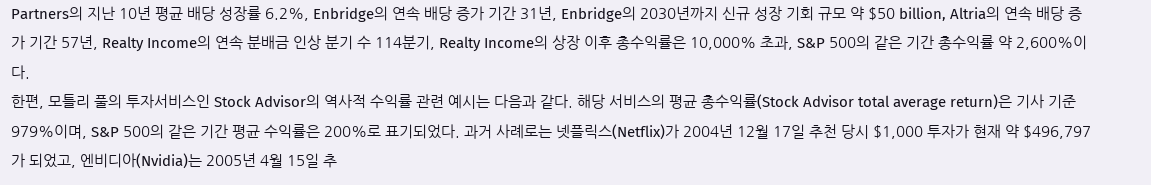Partners의 지난 10년 평균 배당 성장률 6.2%, Enbridge의 연속 배당 증가 기간 31년, Enbridge의 2030년까지 신규 성장 기회 규모 약 $50 billion, Altria의 연속 배당 증가 기간 57년, Realty Income의 연속 분배금 인상 분기 수 114분기, Realty Income의 상장 이후 총수익률은 10,000% 초과, S&P 500의 같은 기간 총수익률 약 2,600%이다.
한편, 모틀리 풀의 투자서비스인 Stock Advisor의 역사적 수익률 관련 예시는 다음과 같다. 해당 서비스의 평균 총수익률(Stock Advisor total average return)은 기사 기준 979%이며, S&P 500의 같은 기간 평균 수익률은 200%로 표기되었다. 과거 사례로는 넷플릭스(Netflix)가 2004년 12월 17일 추천 당시 $1,000 투자가 현재 약 $496,797가 되었고, 엔비디아(Nvidia)는 2005년 4월 15일 추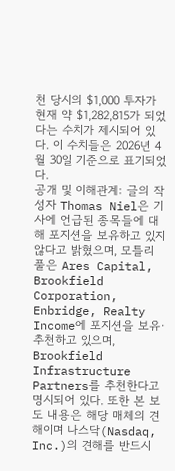천 당시의 $1,000 투자가 현재 약 $1,282,815가 되었다는 수치가 제시되어 있다. 이 수치들은 2026년 4월 30일 기준으로 표기되었다.
공개 및 이해관계: 글의 작성자 Thomas Niel은 기사에 언급된 종목들에 대해 포지션을 보유하고 있지 않다고 밝혔으며, 모틀리 풀은 Ares Capital, Brookfield Corporation, Enbridge, Realty Income에 포지션을 보유·추천하고 있으며, Brookfield Infrastructure Partners를 추천한다고 명시되어 있다. 또한 본 보도 내용은 해당 매체의 견해이며 나스닥(Nasdaq, Inc.)의 견해를 반드시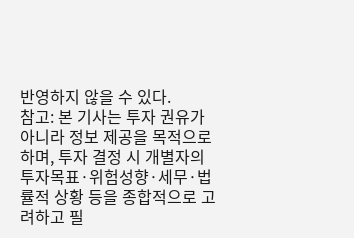반영하지 않을 수 있다.
참고: 본 기사는 투자 권유가 아니라 정보 제공을 목적으로 하며, 투자 결정 시 개별자의 투자목표·위험성향·세무·법률적 상황 등을 종합적으로 고려하고 필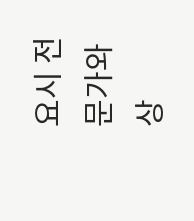요시 전문가와 상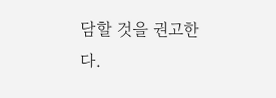담할 것을 권고한다.